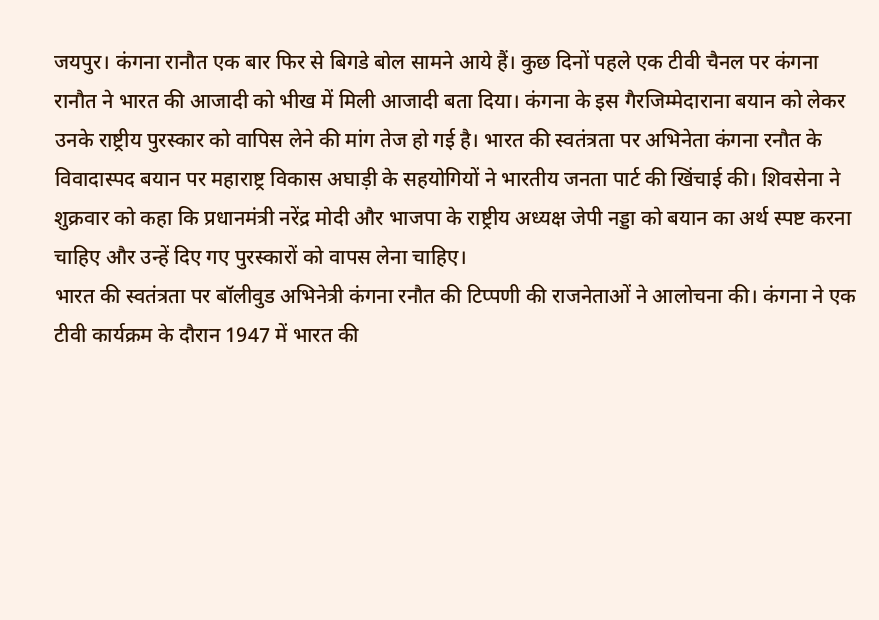जयपुर। कंगना रानौत एक बार फिर से बिगडे बोल सामने आये हैं। कुछ दिनों पहले एक टीवी चैनल पर कंगना रानौत ने भारत की आजादी को भीख में मिली आजादी बता दिया। कंगना के इस गैरजिम्मेदाराना बयान को लेकर उनके राष्ट्रीय पुरस्कार को वापिस लेने की मांग तेज हो गई है। भारत की स्वतंत्रता पर अभिनेता कंगना रनौत के विवादास्पद बयान पर महाराष्ट्र विकास अघाड़ी के सहयोगियों ने भारतीय जनता पार्ट की खिंचाई की। शिवसेना ने शुक्रवार को कहा कि प्रधानमंत्री नरेंद्र मोदी और भाजपा के राष्ट्रीय अध्यक्ष जेपी नड्डा को बयान का अर्थ स्पष्ट करना चाहिए और उन्हें दिए गए पुरस्कारों को वापस लेना चाहिए।
भारत की स्वतंत्रता पर बॉलीवुड अभिनेत्री कंगना रनौत की टिप्पणी की राजनेताओं ने आलोचना की। कंगना ने एक टीवी कार्यक्रम के दौरान 1947 में भारत की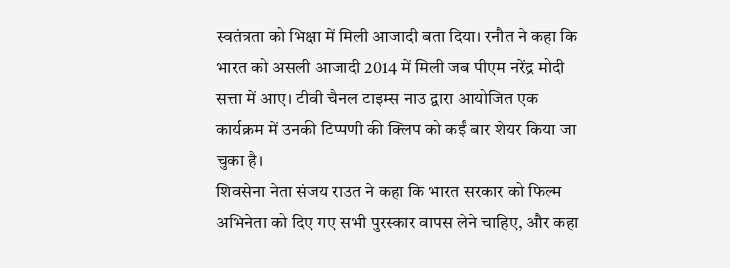स्वतंत्रता को भिक्षा में मिली आजादी बता दिया। रनौत ने कहा कि भारत को असली आजादी 2014 में मिली जब पीएम नरेंद्र मोदी सत्ता में आए। टीवी चैनल टाइम्स नाउ द्वारा आयोजित एक कार्यक्रम में उनकी टिप्पणी की क्लिप को कईं बार शेयर किया जा चुका है।
शिवसेना नेता संजय राउत ने कहा कि भारत सरकार को फिल्म अभिनेता को दिए गए सभी पुरस्कार वापस लेने चाहिए, और कहा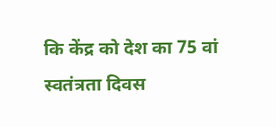कि केंद्र को देश का 75 वां स्वतंत्रता दिवस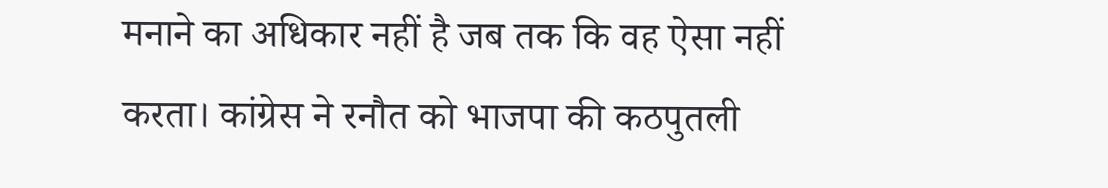मनाने का अधिकार नहीं है जब तक कि वह ऐसा नहीं करता। कांग्रेस ने रनौत को भाजपा की कठपुतली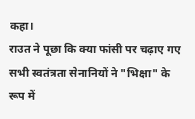कहा।
राउत ने पूछा कि क्या फांसी पर चढ़ाए गए सभी स्वतंत्रता सेनानियों ने "भिक्षा" के रूप में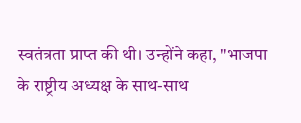स्वतंत्रता प्राप्त की थी। उन्होंने कहा, "भाजपा के राष्ट्रीय अध्यक्ष के साथ-साथ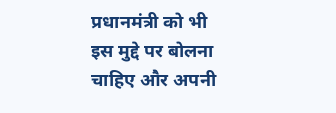प्रधानमंत्री को भी इस मुद्दे पर बोलना चाहिए और अपनी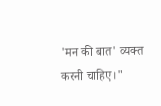'मन की बात' व्यक्त करनी चाहिए।"